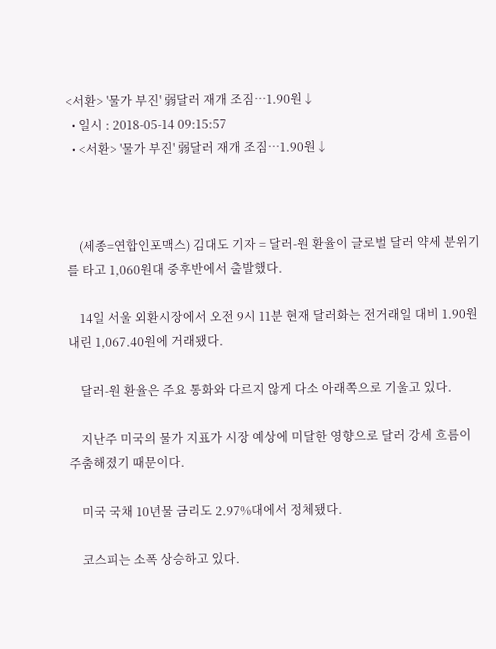<서환> '물가 부진' 弱달러 재개 조짐…1.90원↓
  • 일시 : 2018-05-14 09:15:57
  • <서환> '물가 부진' 弱달러 재개 조짐…1.90원↓



    (세종=연합인포맥스) 김대도 기자 = 달러-원 환율이 글로벌 달러 약세 분위기를 타고 1,060원대 중후반에서 출발했다.

    14일 서울 외환시장에서 오전 9시 11분 현재 달러화는 전거래일 대비 1.90원 내린 1,067.40원에 거래됐다.

    달러-원 환율은 주요 통화와 다르지 않게 다소 아래쪽으로 기울고 있다.

    지난주 미국의 물가 지표가 시장 예상에 미달한 영향으로 달러 강세 흐름이 주춤해졌기 때문이다.

    미국 국채 10년물 금리도 2.97%대에서 정체됐다.

    코스피는 소폭 상승하고 있다.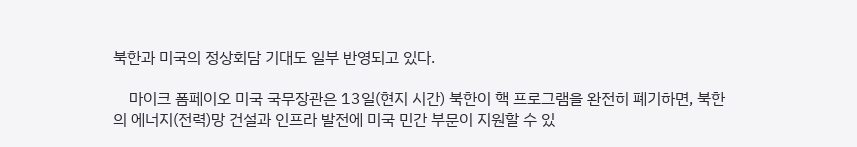북한과 미국의 정상회담 기대도 일부 반영되고 있다.

    마이크 폼페이오 미국 국무장관은 13일(현지 시간) 북한이 핵 프로그램을 완전히 폐기하면, 북한의 에너지(전력)망 건설과 인프라 발전에 미국 민간 부문이 지원할 수 있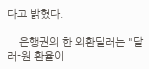다고 밝혔다.

    은행권의 한 외환딜러는 "달러-원 환율이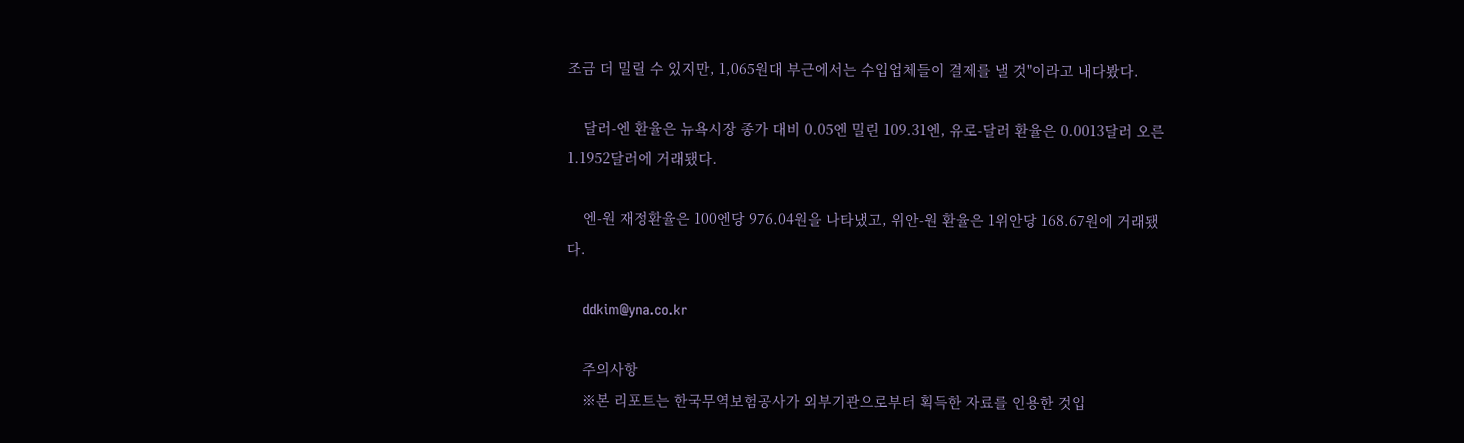조금 더 밀릴 수 있지만, 1,065원대 부근에서는 수입업체들이 결제를 낼 것"이라고 내다봤다.

    달러-엔 환율은 뉴욕시장 종가 대비 0.05엔 밀린 109.31엔, 유로-달러 환율은 0.0013달러 오른 1.1952달러에 거래됐다.

    엔-원 재정환율은 100엔당 976.04원을 나타냈고, 위안-원 환율은 1위안당 168.67원에 거래됐다.

    ddkim@yna.co.kr

    주의사항
    ※본 리포트는 한국무역보험공사가 외부기관으로부터 획득한 자료를 인용한 것입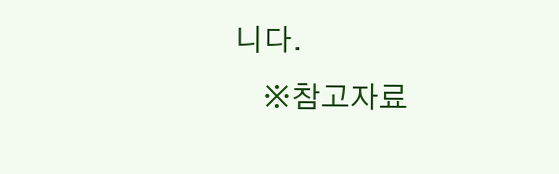니다.
    ※참고자료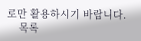로만 활용하시기 바랍니다.
    목록